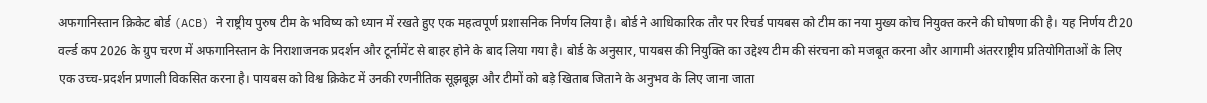अफगानिस्तान क्रिकेट बोर्ड (ACB) ने राष्ट्रीय पुरुष टीम के भविष्य को ध्यान में रखते हुए एक महत्वपूर्ण प्रशासनिक निर्णय लिया है। बोर्ड ने आधिकारिक तौर पर रिचर्ड पायबस को टीम का नया मुख्य कोच नियुक्त करने की घोषणा की है। यह निर्णय टी20 वर्ल्ड कप 2026 के ग्रुप चरण में अफगानिस्तान के निराशाजनक प्रदर्शन और टूर्नामेंट से बाहर होने के बाद लिया गया है। बोर्ड के अनुसार, पायबस की नियुक्ति का उद्देश्य टीम की संरचना को मजबूत करना और आगामी अंतरराष्ट्रीय प्रतियोगिताओं के लिए एक उच्च-प्रदर्शन प्रणाली विकसित करना है। पायबस को विश्व क्रिकेट में उनकी रणनीतिक सूझबूझ और टीमों को बड़े खिताब जिताने के अनुभव के लिए जाना जाता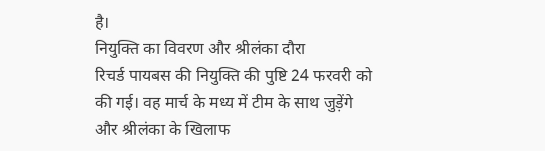है।
नियुक्ति का विवरण और श्रीलंका दौरा
रिचर्ड पायबस की नियुक्ति की पुष्टि 24 फरवरी को की गई। वह मार्च के मध्य में टीम के साथ जुड़ेंगे और श्रीलंका के खिलाफ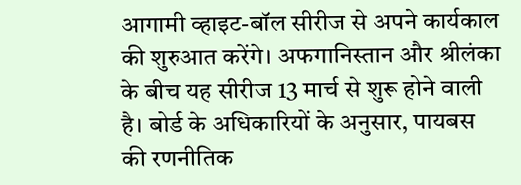आगामी व्हाइट-बॉल सीरीज से अपने कार्यकाल की शुरुआत करेंगे। अफगानिस्तान और श्रीलंका के बीच यह सीरीज 13 मार्च से शुरू होने वाली है। बोर्ड के अधिकारियों के अनुसार, पायबस की रणनीतिक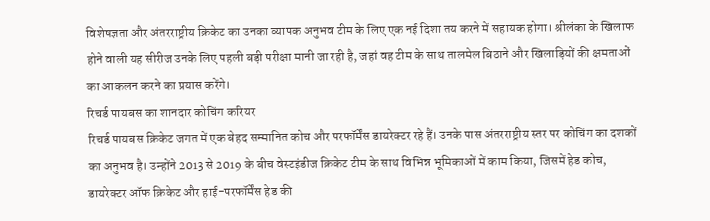विशेषज्ञता और अंतरराष्ट्रीय क्रिकेट का उनका व्यापक अनुभव टीम के लिए एक नई दिशा तय करने में सहायक होगा। श्रीलंका के खिलाफ होने वाली यह सीरीज उनके लिए पहली बड़ी परीक्षा मानी जा रही है, जहां वह टीम के साथ तालमेल बिठाने और खिलाड़ियों की क्षमताओं का आकलन करने का प्रयास करेंगे।
रिचर्ड पायबस का शानदार कोचिंग करियर
रिचर्ड पायबस क्रिकेट जगत में एक बेहद सम्मानित कोच और परफॉर्मेंस डायरेक्टर रहे हैं। उनके पास अंतरराष्ट्रीय स्तर पर कोचिंग का दशकों का अनुभव है। उन्होंने 2013 से 2019 के बीच वेस्टइंडीज क्रिकेट टीम के साथ विभिन्न भूमिकाओं में काम किया, जिसमें हेड कोच, डायरेक्टर ऑफ क्रिकेट और हाई-परफॉर्मेंस हेड की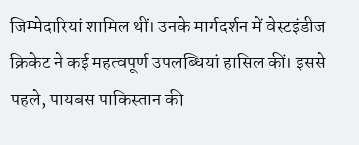जिम्मेदारियां शामिल थीं। उनके मार्गदर्शन में वेस्टइंडीज क्रिकेट ने कई महत्वपूर्ण उपलब्धियां हासिल कीं। इससे पहले, पायबस पाकिस्तान की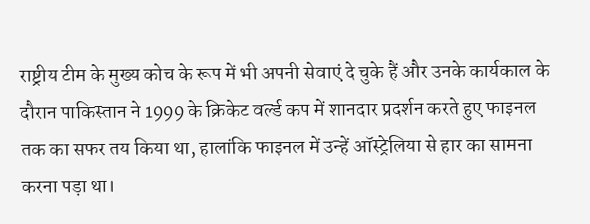राष्ट्रीय टीम के मुख्य कोच के रूप में भी अपनी सेवाएं दे चुके हैं और उनके कार्यकाल के दौरान पाकिस्तान ने 1999 के क्रिकेट वर्ल्ड कप में शानदार प्रदर्शन करते हुए फाइनल तक का सफर तय किया था, हालांकि फाइनल में उन्हें ऑस्ट्रेलिया से हार का सामना करना पड़ा था।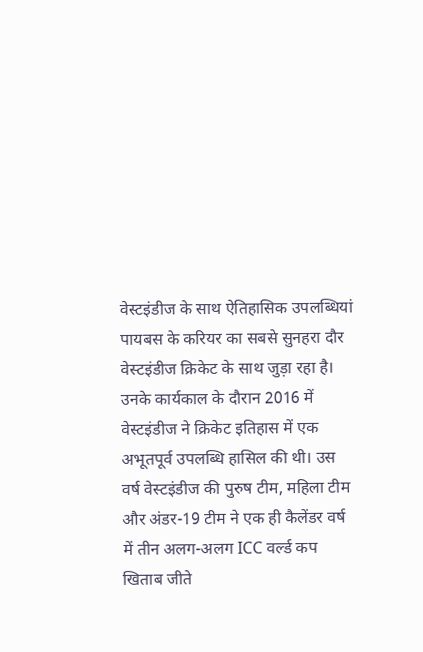वेस्टइंडीज के साथ ऐतिहासिक उपलब्धियां
पायबस के करियर का सबसे सुनहरा दौर वेस्टइंडीज क्रिकेट के साथ जुड़ा रहा है। उनके कार्यकाल के दौरान 2016 में वेस्टइंडीज ने क्रिकेट इतिहास में एक अभूतपूर्व उपलब्धि हासिल की थी। उस वर्ष वेस्टइंडीज की पुरुष टीम, महिला टीम और अंडर-19 टीम ने एक ही कैलेंडर वर्ष में तीन अलग-अलग ICC वर्ल्ड कप खिताब जीते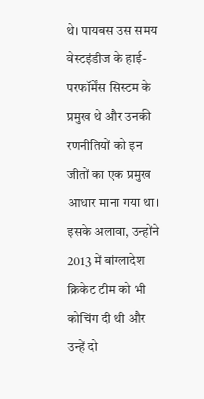थे। पायबस उस समय वेस्टइंडीज के हाई-परफॉर्मेंस सिस्टम के प्रमुख थे और उनकी रणनीतियों को इन जीतों का एक प्रमुख आधार माना गया था। इसके अलावा, उन्होंने 2013 में बांग्लादेश क्रिकेट टीम को भी कोचिंग दी थी और उन्हें दो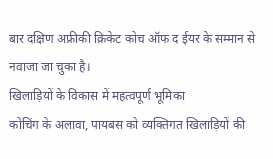बार दक्षिण अफ्रीकी क्रिकेट कोच ऑफ द ईयर के सम्मान से नवाजा जा चुका है।
खिलाड़ियों के विकास में महत्वपूर्ण भूमिका
कोचिंग के अलावा, पायबस को व्यक्तिगत खिलाड़ियों की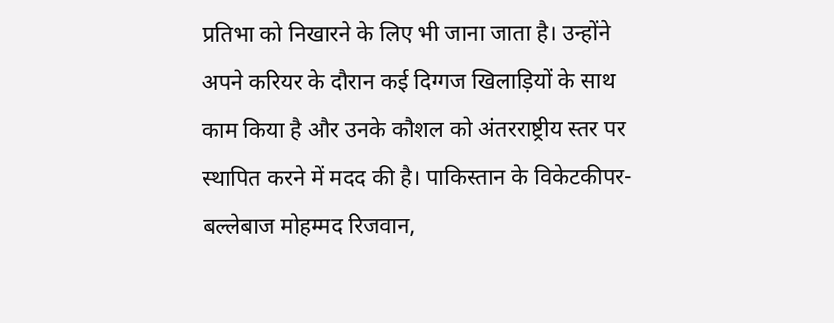प्रतिभा को निखारने के लिए भी जाना जाता है। उन्होंने अपने करियर के दौरान कई दिग्गज खिलाड़ियों के साथ काम किया है और उनके कौशल को अंतरराष्ट्रीय स्तर पर स्थापित करने में मदद की है। पाकिस्तान के विकेटकीपर-बल्लेबाज मोहम्मद रिजवान,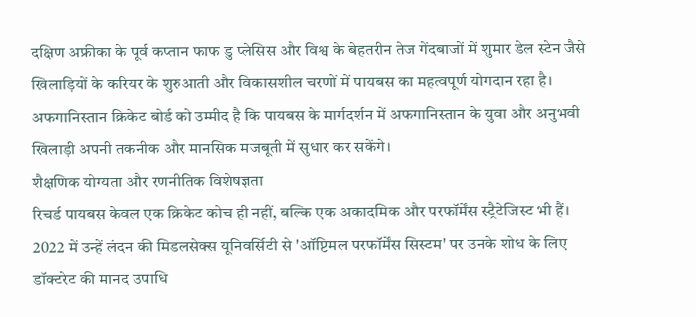दक्षिण अफ्रीका के पूर्व कप्तान फाफ डु प्लेसिस और विश्व के बेहतरीन तेज गेंदबाजों में शुमार डेल स्टेन जैसे खिलाड़ियों के करियर के शुरुआती और विकासशील चरणों में पायबस का महत्वपूर्ण योगदान रहा है। अफगानिस्तान क्रिकेट बोर्ड को उम्मीद है कि पायबस के मार्गदर्शन में अफगानिस्तान के युवा और अनुभवी खिलाड़ी अपनी तकनीक और मानसिक मजबूती में सुधार कर सकेंगे।
शैक्षणिक योग्यता और रणनीतिक विशेषज्ञता
रिचर्ड पायबस केवल एक क्रिकेट कोच ही नहीं, बल्कि एक अकादमिक और परफॉर्मेंस स्ट्रैटेजिस्ट भी हैं। 2022 में उन्हें लंदन की मिडलसेक्स यूनिवर्सिटी से 'ऑप्टिमल परफॉर्मेंस सिस्टम' पर उनके शोध के लिए डॉक्टरेट की मानद उपाधि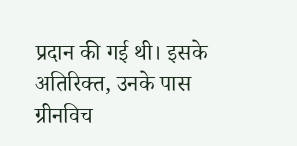प्रदान की गई थी। इसके अतिरिक्त, उनके पास ग्रीनविच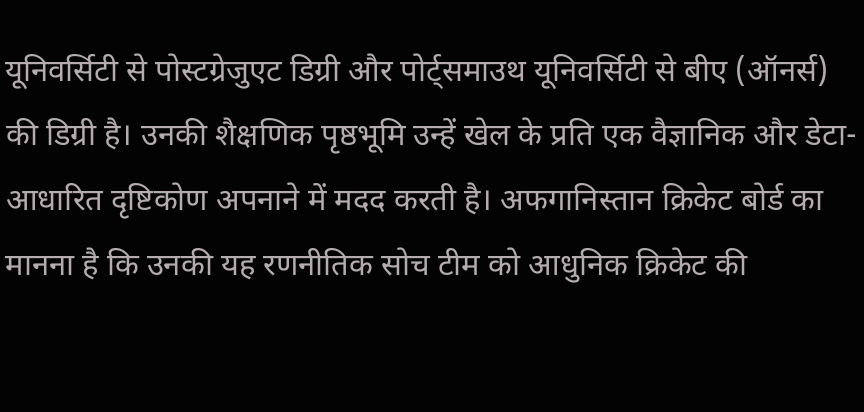यूनिवर्सिटी से पोस्टग्रेजुएट डिग्री और पोर्ट्समाउथ यूनिवर्सिटी से बीए (ऑनर्स) की डिग्री है। उनकी शैक्षणिक पृष्ठभूमि उन्हें खेल के प्रति एक वैज्ञानिक और डेटा-आधारित दृष्टिकोण अपनाने में मदद करती है। अफगानिस्तान क्रिकेट बोर्ड का मानना है कि उनकी यह रणनीतिक सोच टीम को आधुनिक क्रिकेट की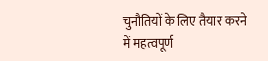चुनौतियों के लिए तैयार करने में महत्वपूर्ण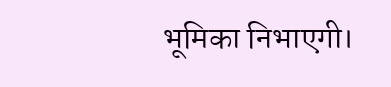भूमिका निभाएगी।